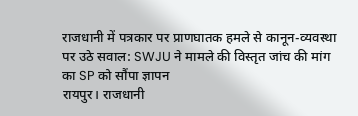राजधानी में पत्रकार पर प्राणघातक हमले से कानून-व्यवस्था पर उठे सवाल: SWJU ने मामले की विस्तृत जांच की मांग का SP को सौंपा ज्ञापन
रायपुर। राजधानी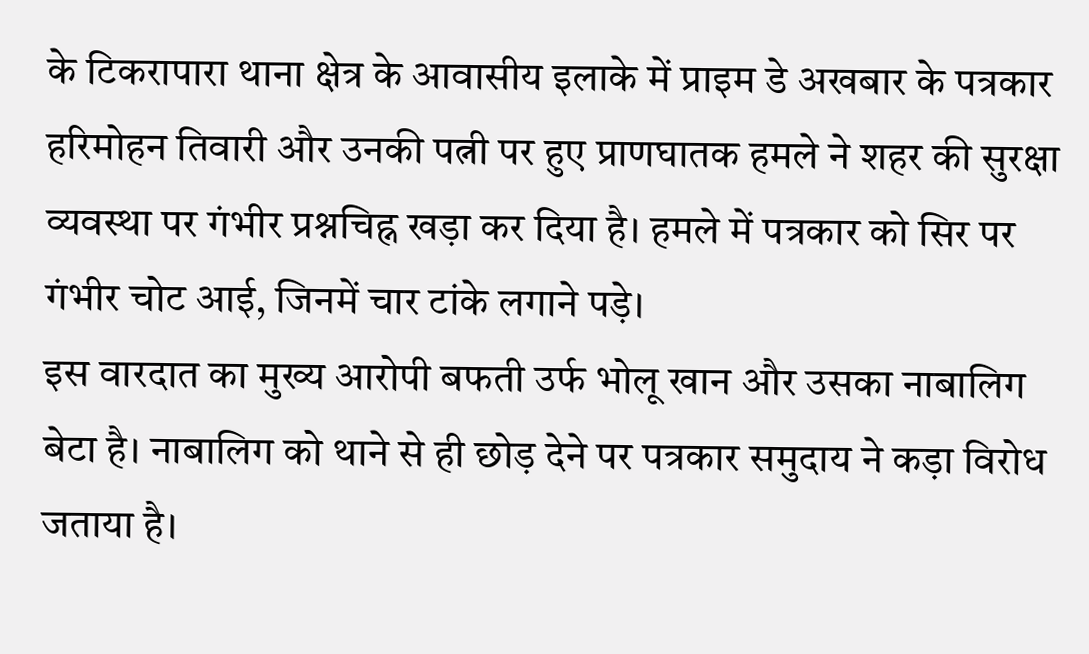के टिकरापारा थाना क्षेत्र के आवासीय इलाके में प्राइम डे अखबार के पत्रकार हरिमोहन तिवारी और उनकी पत्नी पर हुए प्राणघातक हमले ने शहर की सुरक्षा व्यवस्था पर गंभीर प्रश्नचिह्न खड़ा कर दिया है। हमले में पत्रकार को सिर पर गंभीर चोट आई, जिनमें चार टांके लगाने पड़े।
इस वारदात का मुख्य आरोपी बफती उर्फ भोलू खान और उसका नाबालिग बेटा है। नाबालिग को थाने से ही छोड़ देने पर पत्रकार समुदाय ने कड़ा विरोध जताया है।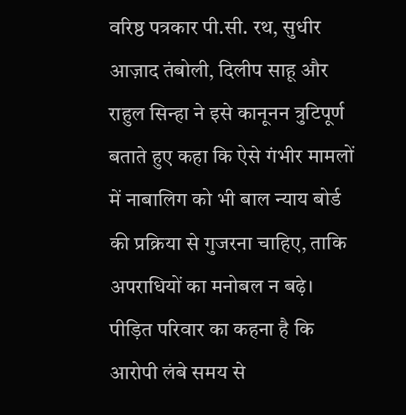वरिष्ठ पत्रकार पी.सी. रथ, सुधीर आज़ाद तंबोली, दिलीप साहू और राहुल सिन्हा ने इसे कानूनन त्रुटिपूर्ण बताते हुए कहा कि ऐसे गंभीर मामलों में नाबालिग को भी बाल न्याय बोर्ड की प्रक्रिया से गुजरना चाहिए, ताकि अपराधियों का मनोबल न बढ़े।
पीड़ित परिवार का कहना है कि आरोपी लंबे समय से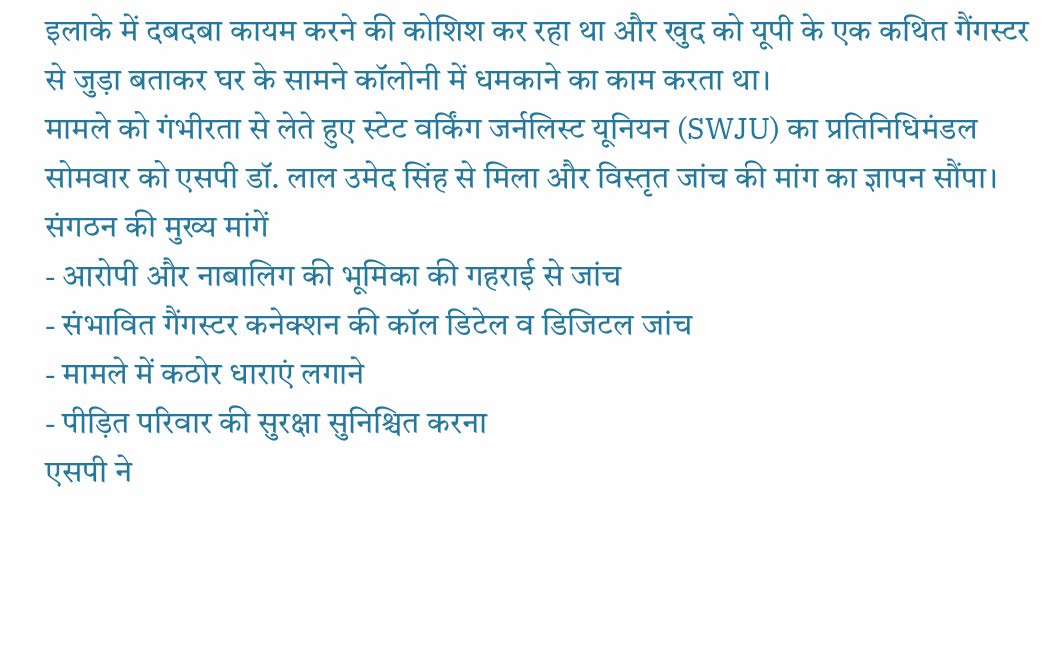इलाके में दबदबा कायम करने की कोशिश कर रहा था और खुद को यूपी के एक कथित गैंगस्टर से जुड़ा बताकर घर के सामने कॉलोनी में धमकाने का काम करता था।
मामले को गंभीरता से लेते हुए स्टेट वर्किंग जर्नलिस्ट यूनियन (SWJU) का प्रतिनिधिमंडल सोमवार को एसपी डॉ. लाल उमेद सिंह से मिला और विस्तृत जांच की मांग का ज्ञापन सौंपा।
संगठन की मुख्य मांगें
- आरोपी और नाबालिग की भूमिका की गहराई से जांच
- संभावित गैंगस्टर कनेक्शन की कॉल डिटेल व डिजिटल जांच
- मामले में कठोर धाराएं लगाने
- पीड़ित परिवार की सुरक्षा सुनिश्चित करना
एसपी ने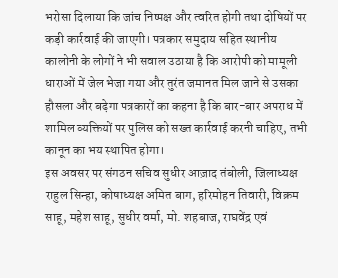भरोसा दिलाया कि जांच निष्पक्ष और त्वरित होगी तथा दोषियों पर कड़ी कार्रवाई की जाएगी। पत्रकार समुदाय सहित स्थानीय कालोनी के लोगों ने भी सवाल उठाया है कि आरोपी को मामूली धाराओं में जेल भेजा गया और तुरंत जमानत मिल जाने से उसका हौसला और बढ़ेगा पत्रकारों का कहना है कि बार-बार अपराध में शामिल व्यक्तियों पर पुलिस को सख्त कार्रवाई करनी चाहिए, तभी कानून का भय स्थापित होगा।
इस अवसर पर संगठन सचिव सुधीर आज़ाद तंबोली, जिलाध्यक्ष राहुल सिन्हा, कोषाध्यक्ष अमित बाग, हरिमोहन तिवारी, विक्रम साहू, महेश साहू, सुधीर वर्मा, मो. शहबाज, राघवेंद्र एवं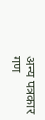अन्य पत्रकार गण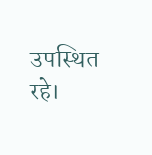उपस्थित रहे।